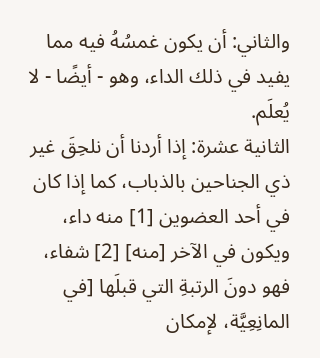والثاني: أن يكون غمسُهُ فيه مما يفيد في ذلك الداء، وهو - أيضًا - لا يُعلَم.
الثانية عشرة: إذا أردنا أن نلحِقَ غير ذي الجناحين بالذباب، كما إذا كان في أحد العضوين [1] منه داء، ويكون في الآخر [منه] [2] شفاء، فهو دونَ الرتبةِ التي قبلَها [في المانِعِيَّة، لإمكان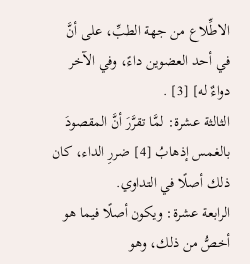الاطِّلاع من جهة الطبِّ، على أنَّ في أحد العضوين داءً، وفي الآخر دواءٌ له] [3] .
الثالثة عشرة: لمَّا تقرَّرَ أنَّ المقصودَ بالغمس إذهابُ [4] ضررِ الداء، كان ذلك أصلًا في التداوي.
الرابعة عشرة: ويكون أصلًا فيما هو أخصُّ من ذلك، وهو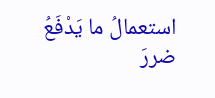استعمالُ ما يَدْفَعُ ضررَ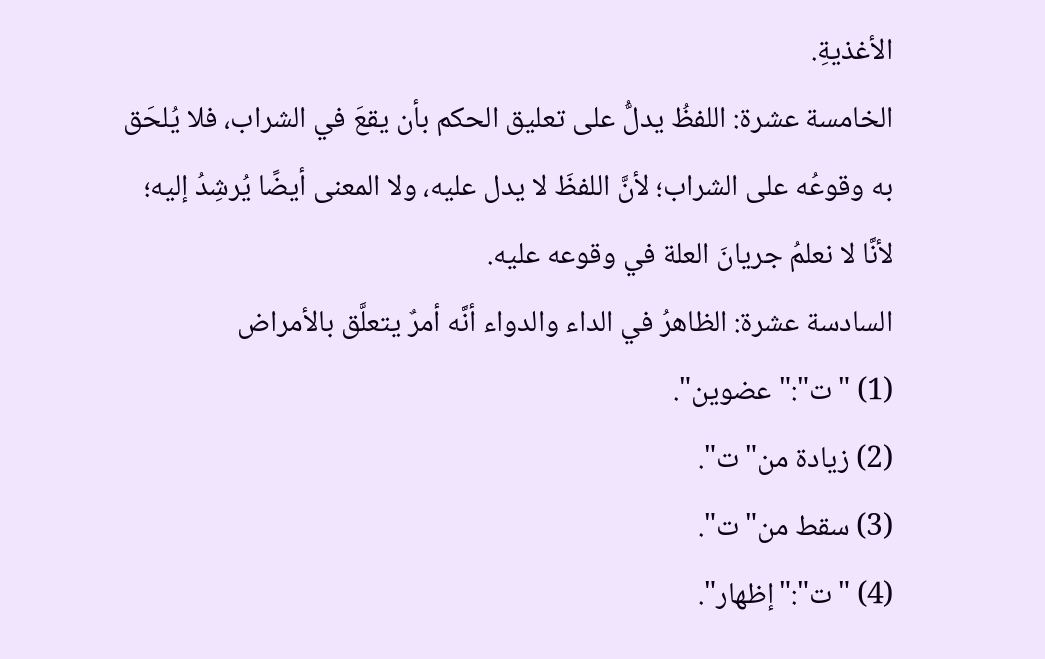الأغذيةِ.
الخامسة عشرة: اللفظُ يدلُّ على تعليق الحكم بأن يقعَ في الشراب، فلا يُلحَق به وقوعُه على الشراب؛ لأنَّ اللفظَ لا يدل عليه، ولا المعنى أيضًا يُرشِدُ إليه؛ لأنَّا لا نعلمُ جريانَ العلة في وقوعه عليه.
السادسة عشرة: الظاهرُ في الداء والدواء أنَّه أمرٌ يتعلَّق بالأمراض
(1) "ت":"عضوين".
(2) زيادة من"ت".
(3) سقط من"ت".
(4) "ت":"إظهار".